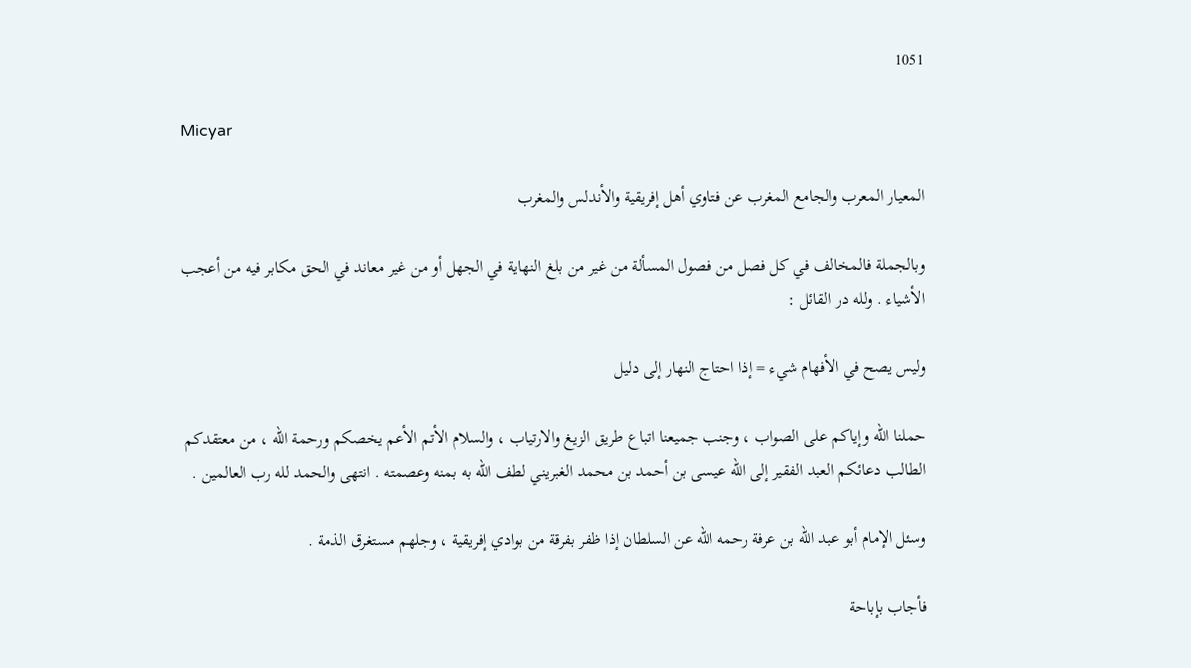1051

Micyar

المعيار المعرب والجامع المغرب عن فتاوي أهل إفريقية والأندلس والمغرب

وبالجملة فالمخالف في كل فصل من فصول المسألة من غير من بلغ النهاية في الجهل أو من غير معاند في الحق مكابر فيه من أعجب الأشياء . ولله در القائل :

وليس يصح في الأفهام شيء = إذا احتاج النهار إلى دليل

حملنا الله وإياكم على الصواب ، وجنب جميعنا اتباع طريق الزيغ والارتياب ، والسلام الأتم الأعم يخصكم ورحمة الله ، من معتقدكم الطالب دعائكم العبد الفقير إلى الله عيسى بن أحمد بن محمد الغبريني لطف الله به بمنه وعصمته . انتهى والحمد لله رب العالمين .

وسئل الإمام أبو عبد الله بن عرفة رحمه الله عن السلطان إذا ظفر بفرقة من بوادي إفريقية ، وجلهم مستغرق الذمة .

فأجاب بإباحة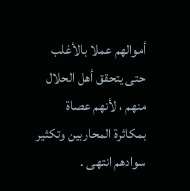أموالهم عملا بالأغلب حتى يتحقق أهل الحلال منهم ، لأنهم عصاة بمكاثرة المحاربين وتكثير سوادهم انتهى .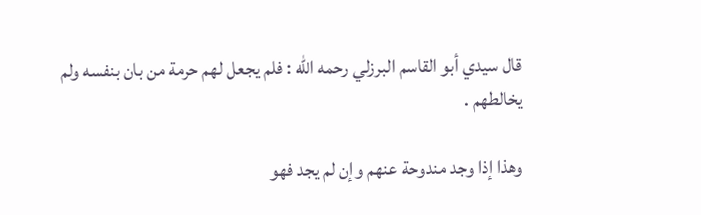قال سيدي أبو القاسم البرزلي رحمه الله : فلم يجعل لهم حرمة من بان بنفسه ولم يخالطهم .

وهذا إذا وجد مندوحة عنهم وإن لم يجد فهو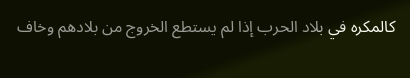كالمكره في بلاد الحرب إذا لم يستطع الخروج من بلادهم وخاف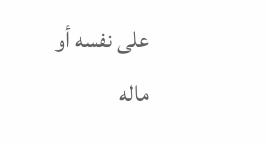على نفسه أو ماله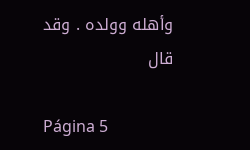وأهله وولده . وقد قال

Página 5